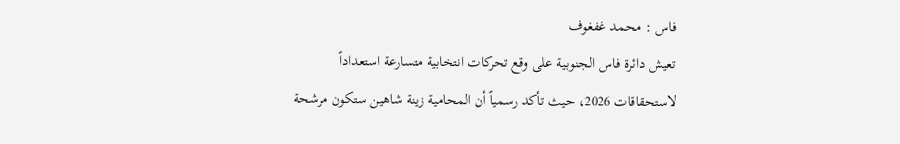فاس : محمد غفغوف
تعيش دائرة فاس الجنوبية على وقع تحركات انتخابية متسارعة استعداداً لاستحقاقات 2026، حيث تأكد رسمياً أن المحامية زينة شاهين ستكون مرشحة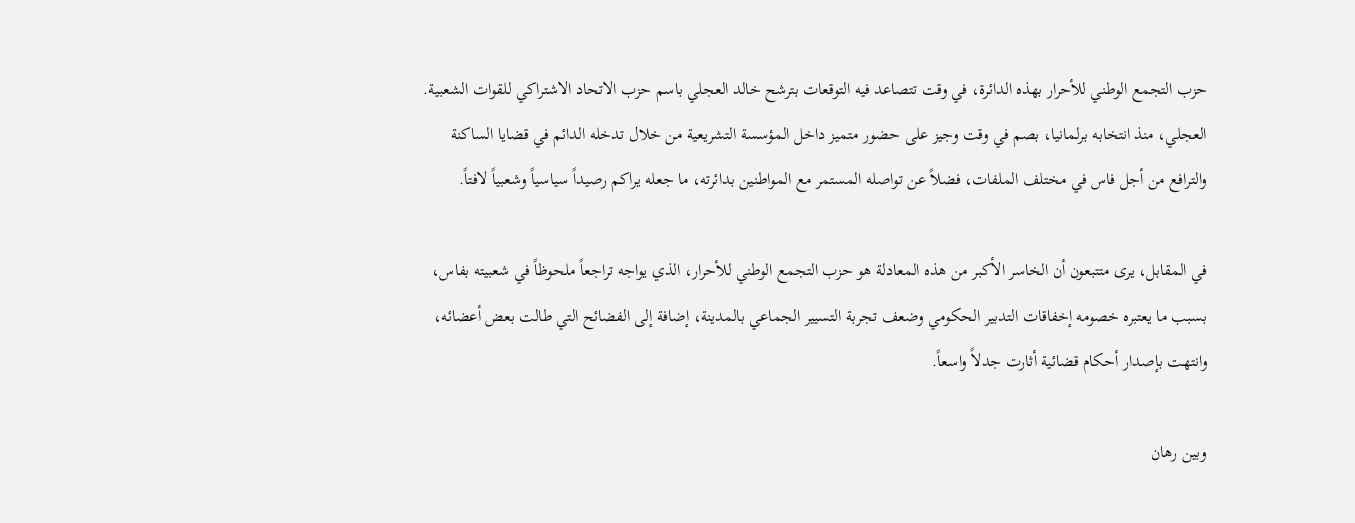حزب التجمع الوطني للأحرار بهذه الدائرة، في وقت تتصاعد فيه التوقعات بترشح خالد العجلي باسم حزب الاتحاد الاشتراكي للقوات الشعبية.
العجلي، منذ انتخابه برلمانيا، بصم في وقت وجيز على حضور متميز داخل المؤسسة التشريعية من خلال تدخله الدائم في قضايا الساكنة والترافع من أجل فاس في مختلف الملفات، فضلاً عن تواصله المستمر مع المواطنين بدائرته، ما جعله يراكم رصيداً سياسياً وشعبياً لافتاً.

في المقابل، يرى متتبعون أن الخاسر الأكبر من هذه المعادلة هو حزب التجمع الوطني للأحرار، الذي يواجه تراجعاً ملحوظاً في شعبيته بفاس، بسبب ما يعتبره خصومه إخفاقات التدبير الحكومي وضعف تجربة التسيير الجماعي بالمدينة، إضافة إلى الفضائح التي طالت بعض أعضائه، وانتهت بإصدار أحكام قضائية أثارت جدلاً واسعاً.

وبين رهان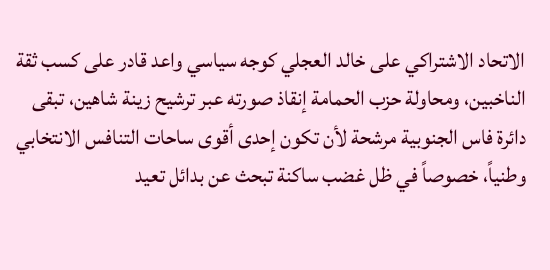الاتحاد الاشتراكي على خالد العجلي كوجه سياسي واعد قادر على كسب ثقة الناخبين، ومحاولة حزب الحمامة إنقاذ صورته عبر ترشيح زينة شاهين، تبقى دائرة فاس الجنوبية مرشحة لأن تكون إحدى أقوى ساحات التنافس الانتخابي وطنياً، خصوصاً في ظل غضب ساكنة تبحث عن بدائل تعيد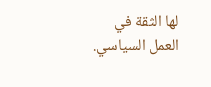لها الثقة في العمل السياسي.